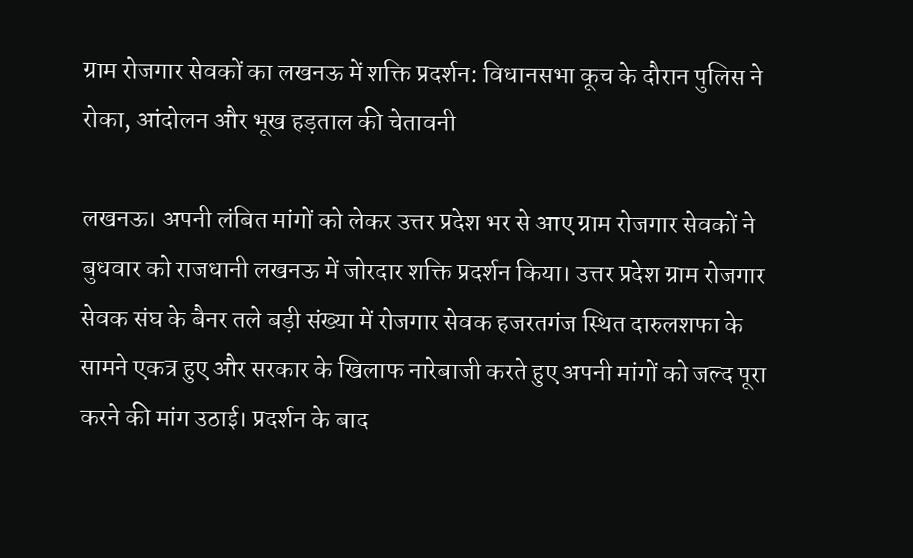ग्राम रोजगार सेवकों का लखनऊ में शक्ति प्रदर्शन: विधानसभा कूच के दौरान पुलिस ने रोका, आंदोलन और भूख हड़ताल की चेतावनी

लखनऊ। अपनी लंबित मांगों को लेकर उत्तर प्रदेश भर से आए ग्राम रोजगार सेवकों ने बुधवार को राजधानी लखनऊ में जोरदार शक्ति प्रदर्शन किया। उत्तर प्रदेश ग्राम रोजगार सेवक संघ के बैनर तले बड़ी संख्या में रोजगार सेवक हजरतगंज स्थित दारुलशफा के सामने एकत्र हुए और सरकार के खिलाफ नारेबाजी करते हुए अपनी मांगों को जल्द पूरा करने की मांग उठाई। प्रदर्शन के बाद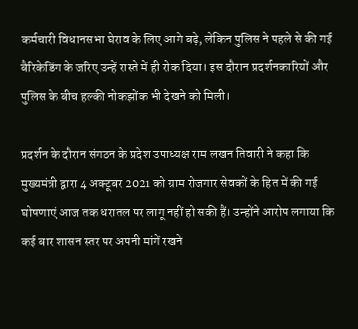कर्मचारी विधानसभा घेराव के लिए आगे बढ़े, लेकिन पुलिस ने पहले से की गई बैरिकेडिंग के जरिए उन्हें रास्ते में ही रोक दिया। इस दौरान प्रदर्शनकारियों और पुलिस के बीच हल्की नोकझोंक भी देखने को मिली।

प्रदर्शन के दौरान संगठन के प्रदेश उपाध्यक्ष राम लखन तिवारी ने कहा कि मुख्यमंत्री द्वारा 4 अक्टूबर 2021 को ग्राम रोजगार सेवकों के हित में की गई घोषणाएं आज तक धरातल पर लागू नहीं हो सकी हैं। उन्होंने आरोप लगाया कि कई बार शासन स्तर पर अपनी मांगें रखने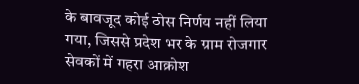के बावजूद कोई ठोस निर्णय नहीं लिया गया, जिससे प्रदेश भर के ग्राम रोजगार सेवकों में गहरा आक्रोश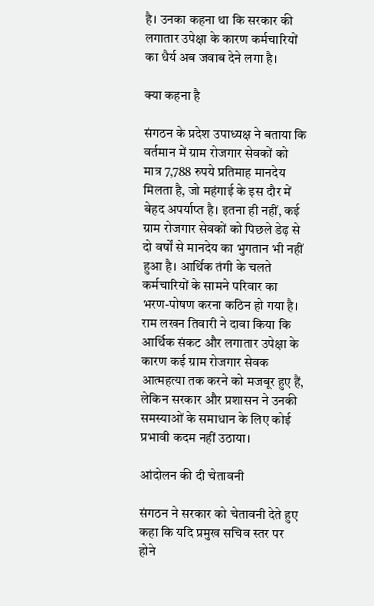है। उनका कहना था कि सरकार की लगातार उपेक्षा के कारण कर्मचारियों का धैर्य अब जवाब देने लगा है।

क्या कहना है

संगठन के प्रदेश उपाध्यक्ष ने बताया कि वर्तमान में ग्राम रोजगार सेवकों को मात्र 7,788 रुपये प्रतिमाह मानदेय मिलता है, जो महंगाई के इस दौर में बेहद अपर्याप्त है। इतना ही नहीं, कई ग्राम रोजगार सेवकों को पिछले डेढ़ से दो वर्षों से मानदेय का भुगतान भी नहीं हुआ है। आर्थिक तंगी के चलते कर्मचारियों के सामने परिवार का भरण-पोषण करना कठिन हो गया है। राम लखन तिवारी ने दावा किया कि आर्थिक संकट और लगातार उपेक्षा के कारण कई ग्राम रोजगार सेवक आत्महत्या तक करने को मजबूर हुए हैं, लेकिन सरकार और प्रशासन ने उनकी समस्याओं के समाधान के लिए कोई प्रभावी कदम नहीं उठाया।

आंदोलन की दी चेतावनी

संगठन ने सरकार को चेतावनी देते हुए कहा कि यदि प्रमुख सचिव स्तर पर होने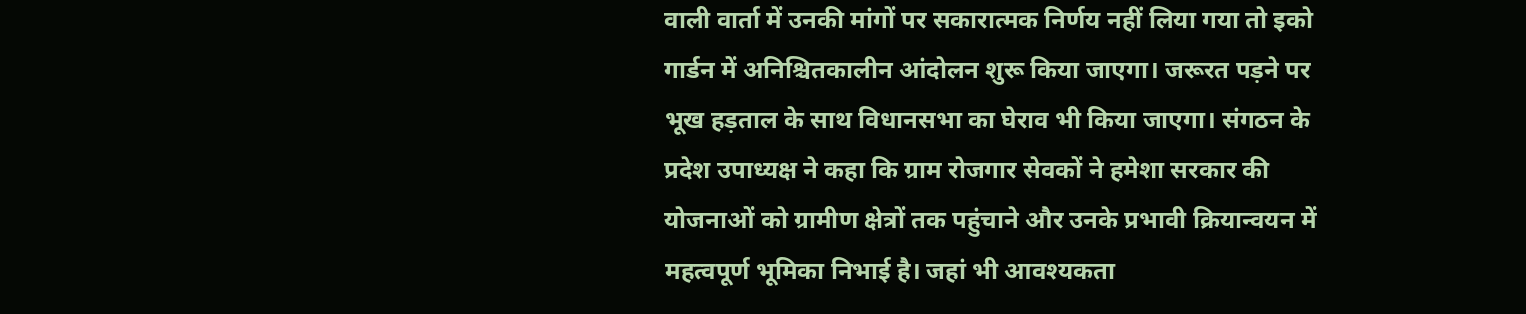वाली वार्ता में उनकी मांगों पर सकारात्मक निर्णय नहीं लिया गया तो इको गार्डन में अनिश्चितकालीन आंदोलन शुरू किया जाएगा। जरूरत पड़ने पर भूख हड़ताल के साथ विधानसभा का घेराव भी किया जाएगा। संगठन के प्रदेश उपाध्यक्ष ने कहा कि ग्राम रोजगार सेवकों ने हमेशा सरकार की योजनाओं को ग्रामीण क्षेत्रों तक पहुंचाने और उनके प्रभावी क्रियान्वयन में महत्वपूर्ण भूमिका निभाई है। जहां भी आवश्यकता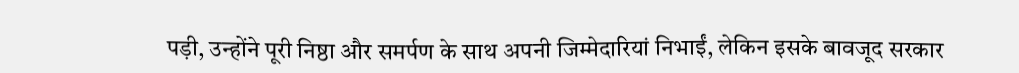पड़ी, उन्होंने पूरी निष्ठा और समर्पण के साथ अपनी जिम्मेदारियां निभाईं, लेकिन इसके बावजूद सरकार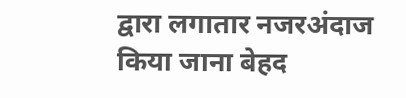द्वारा लगातार नजरअंदाज किया जाना बेहद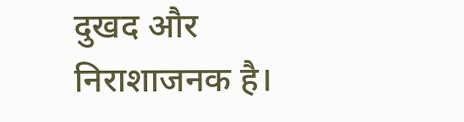दुखद और निराशाजनक है।